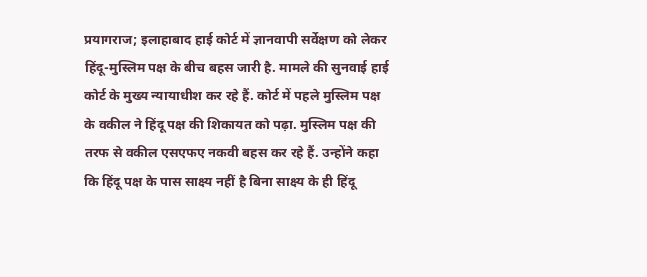प्रयागराज; इलाहाबाद हाई कोर्ट में ज्ञानवापी सर्वेक्षण को लेकर हिंदू-मुस्लिम पक्ष के बीच बहस जारी है. मामले की सुनवाई हाई कोर्ट के मुख्य न्यायाधीश कर रहे हैं. कोर्ट में पहले मुस्लिम पक्ष के वकील ने हिंदू पक्ष की शिकायत को पढ़ा. मुस्लिम पक्ष की तरफ से वकील एसएफए नकवी बहस कर रहे हैं. उन्होंने कहा कि हिंदू पक्ष के पास साक्ष्य नहीं है बिना साक्ष्य के ही हिंदू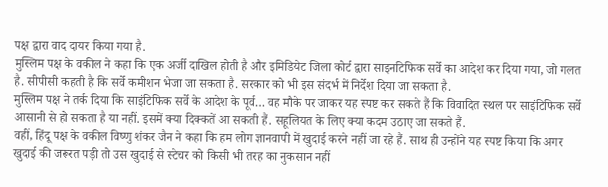पक्ष द्वारा वाद दायर किया गया है.
मुस्लिम पक्ष के वकील ने कहा कि एक अर्जी दाखिल होती है और इमिडियेट जिला कोर्ट द्वारा साइनटिफिक सर्वे का आदेश कर दिया गया, जो गलत है. सीपीसी कहती है कि सर्वे कमीशन भेजा जा सकता है. सरकार को भी इस संदर्भ में निर्देश दिया जा सकता है.
मुस्लिम पक्ष ने तर्क दिया कि साइंटिफिक सर्वे के आदेश के पूर्व… वह मौके पर जाकर यह स्पष्ट कर सकते हैं कि विवादित स्थल पर साइंटिफिक सर्वे आसानी से हो सकता है या नहीं. इसमें क्या दिक्कतें आ सकती हैं. सहूलियत के लिए क्या कदम उठाए जा सकते हैं.
वहीं, हिंदू पक्ष के वकील विष्णु शंकर जैन ने कहा कि हम लोग ज्ञानवापी में खुदाई करने नहीं जा रहे हैं. साथ ही उन्होंने यह स्पष्ट किया कि अगर खुदाई की जरूरत पड़ी तो उस खुदाई से स्टेचर को किसी भी तरह का नुकसान नहीं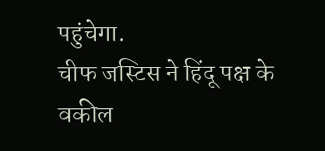पहुंचेगा.
चीफ जस्टिस ने हिंदू पक्ष के वकील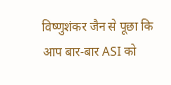विष्णुशंकर जैन से पूछा कि आप बार-बार ASI को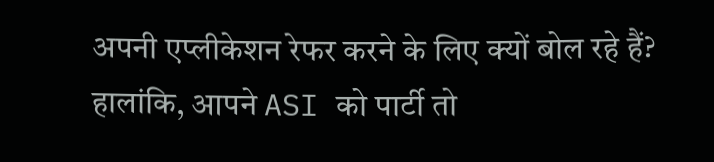अपनी एप्लीकेशन रेफर करने के लिए क्यों बोल रहे हैं? हालांकि, आपने ASI को पार्टी तो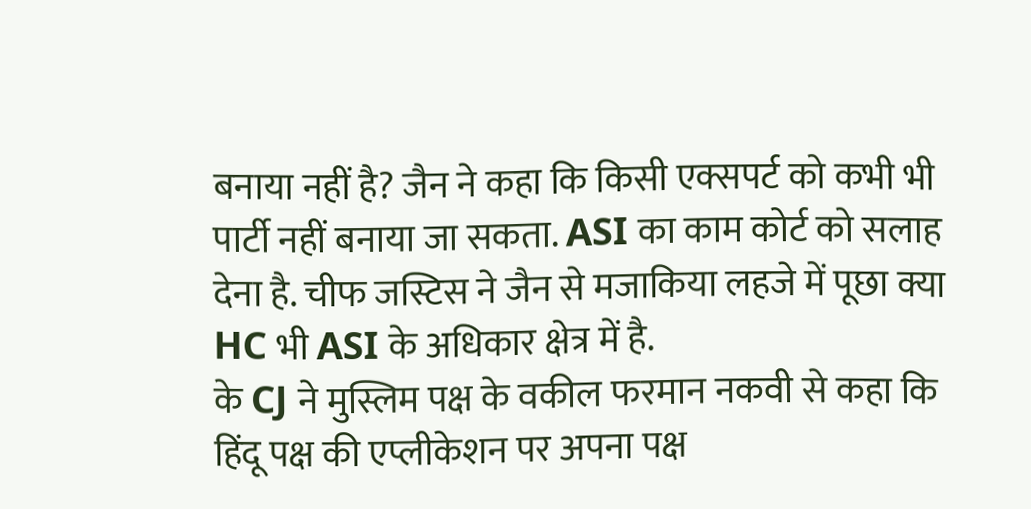बनाया नहीं है? जैन ने कहा कि किसी एक्सपर्ट को कभी भी पार्टी नहीं बनाया जा सकता. ASI का काम कोर्ट को सलाह देना है. चीफ जस्टिस ने जैन से मजाकिया लहजे में पूछा क्या HC भी ASI के अधिकार क्षेत्र में है.
के CJ ने मुस्लिम पक्ष के वकील फरमान नकवी से कहा कि हिंदू पक्ष की एप्लीकेशन पर अपना पक्ष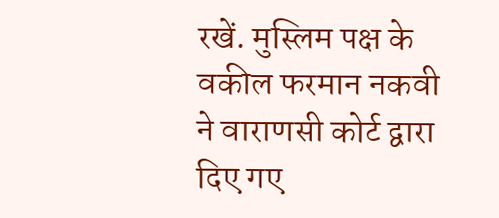रखें. मुस्लिम पक्ष के वकील फरमान नकवी ने वाराणसी कोर्ट द्वारा दिए गए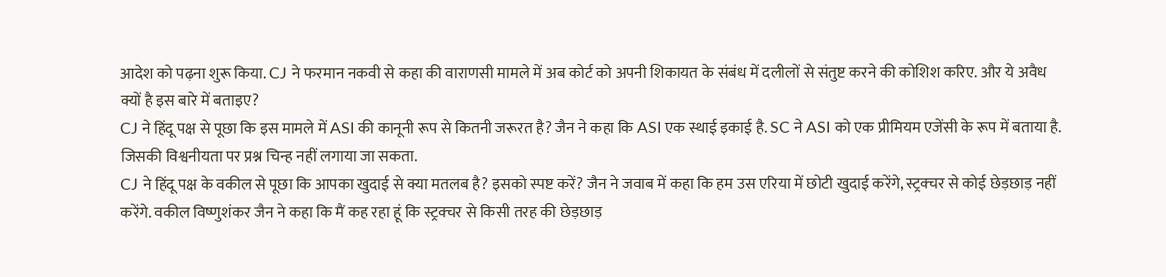आदेश को पढ़ना शुरू किया. CJ ने फरमान नकवी से कहा की वाराणसी मामले में अब कोर्ट को अपनी शिकायत के संबंध में दलीलों से संतुष्ट करने की कोशिश करिए. और ये अवैध क्यों है इस बारे में बताइए?
CJ ने हिंदू पक्ष से पूछा कि इस मामले में ASI की कानूनी रूप से कितनी जरूरत है? जैन ने कहा कि ASI एक स्थाई इकाई है. SC ने ASI को एक प्रीमियम एजेंसी के रूप में बताया है. जिसकी विश्वनीयता पर प्रश्न चिन्ह नहीं लगाया जा सकता.
CJ ने हिंदू पक्ष के वकील से पूछा कि आपका खुदाई से क्या मतलब है? इसको स्पष्ट करें? जैन ने जवाब में कहा कि हम उस एरिया में छोटी खुदाई करेंगे, स्ट्रक्चर से कोई छेड़छाड़ नहीं करेंगे. वकील विष्णुशंकर जैन ने कहा कि मैं कह रहा हूं कि स्ट्रक्चर से किसी तरह की छेड़छाड़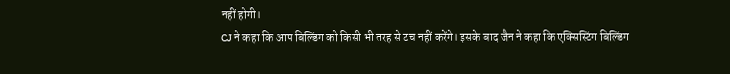नहीं होगी।
CJ ने कहा कि आप बिल्डिंग को किसी भी तरह से टच नहीं करेंगे। इसके बाद जैन ने कहा कि एक्सिस्टिंग बिल्डिंग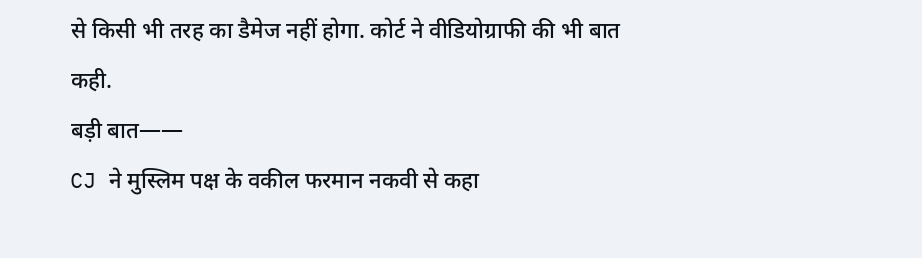से किसी भी तरह का डैमेज नहीं होगा. कोर्ट ने वीडियोग्राफी की भी बात कही.
बड़ी बात——
CJ ने मुस्लिम पक्ष के वकील फरमान नकवी से कहा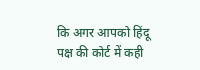कि अगर आपको हिंदू पक्ष की कोर्ट में कही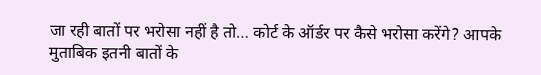जा रही बातों पर भरोसा नहीं है तो… कोर्ट के ऑर्डर पर कैसे भरोसा करेंगे? आपके मुताबिक इतनी बातों के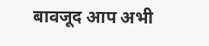बावजूद आप अभी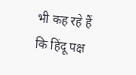भी कह रहे हैं कि हिंदू पक्ष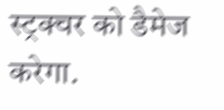स्ट्रक्चर को डैमेज करेगा.